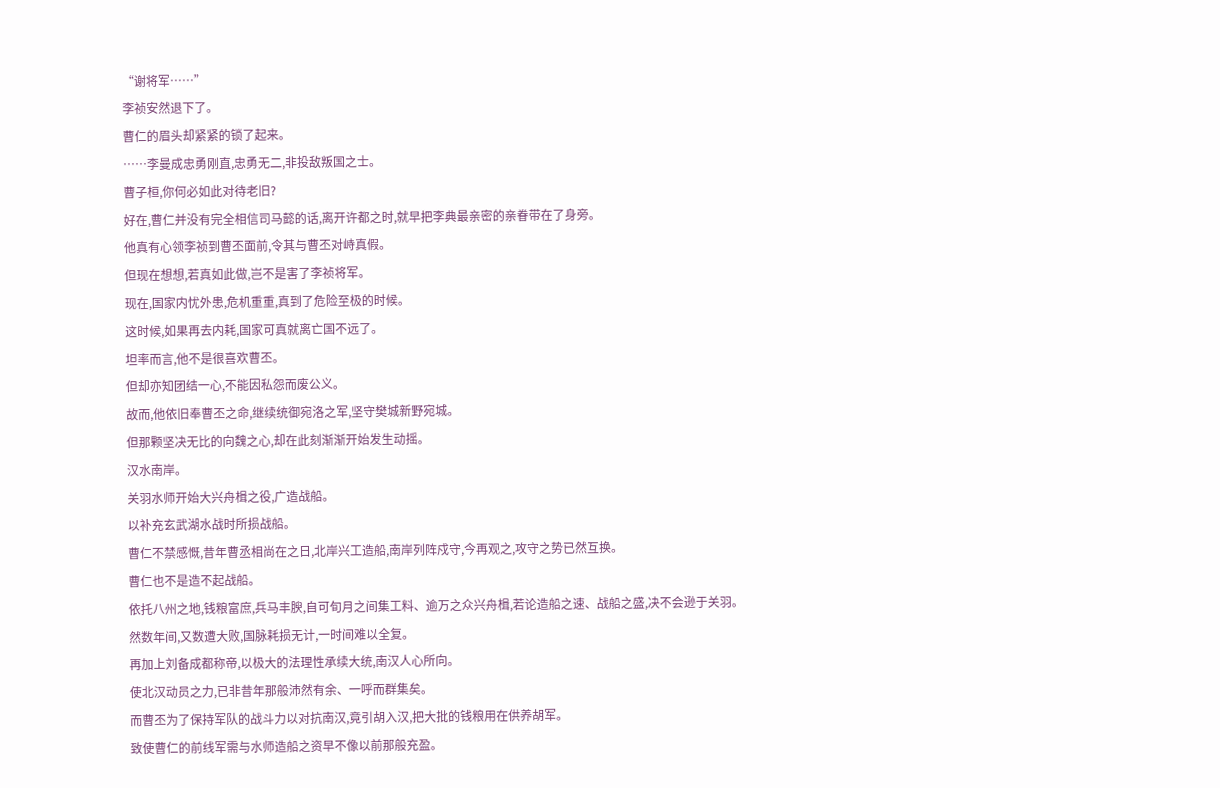“谢将军……”
李祯安然退下了。
曹仁的眉头却紧紧的锁了起来。
……李曼成忠勇刚直,忠勇无二,非投敌叛国之士。
曹子桓,你何必如此对待老旧?
好在,曹仁并没有完全相信司马懿的话,离开许都之时,就早把李典最亲密的亲眷带在了身旁。
他真有心领李祯到曹丕面前,令其与曹丕对峙真假。
但现在想想,若真如此做,岂不是害了李祯将军。
现在,国家内忧外患,危机重重,真到了危险至极的时候。
这时候,如果再去内耗,国家可真就离亡国不远了。
坦率而言,他不是很喜欢曹丕。
但却亦知团结一心,不能因私怨而废公义。
故而,他依旧奉曹丕之命,继续统御宛洛之军,坚守樊城新野宛城。
但那颗坚决无比的向魏之心,却在此刻渐渐开始发生动摇。
汉水南岸。
关羽水师开始大兴舟楫之役,广造战船。
以补充玄武湖水战时所损战船。
曹仁不禁感慨,昔年曹丞相尚在之日,北岸兴工造船,南岸列阵戍守,今再观之,攻守之势已然互换。
曹仁也不是造不起战船。
依托八州之地,钱粮富庶,兵马丰腴,自可旬月之间集工料、逾万之众兴舟楫,若论造船之速、战船之盛,决不会逊于关羽。
然数年间,又数遭大败,国脉耗损无计,一时间难以全复。
再加上刘备成都称帝,以极大的法理性承续大统,南汉人心所向。
使北汉动员之力,已非昔年那般沛然有余、一呼而群集矣。
而曹丕为了保持军队的战斗力以对抗南汉,竟引胡入汉,把大批的钱粮用在供养胡军。
致使曹仁的前线军需与水师造船之资早不像以前那般充盈。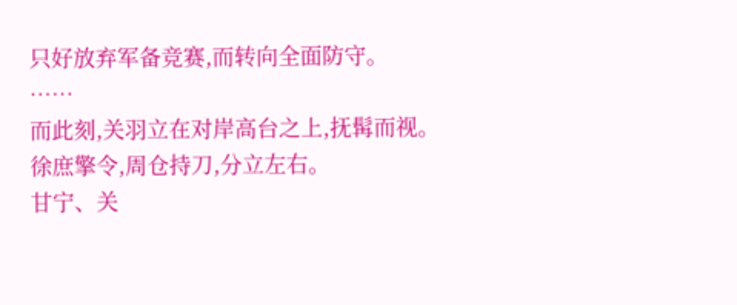只好放弃军备竞赛,而转向全面防守。
……
而此刻,关羽立在对岸高台之上,抚髯而视。
徐庶擎令,周仓持刀,分立左右。
甘宁、关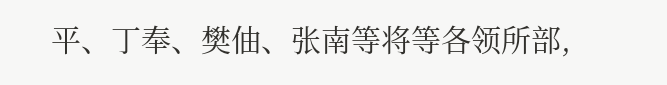平、丁奉、樊伷、张南等将等各领所部,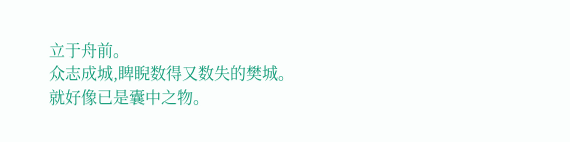立于舟前。
众志成城,睥睨数得又数失的樊城。
就好像已是囊中之物。